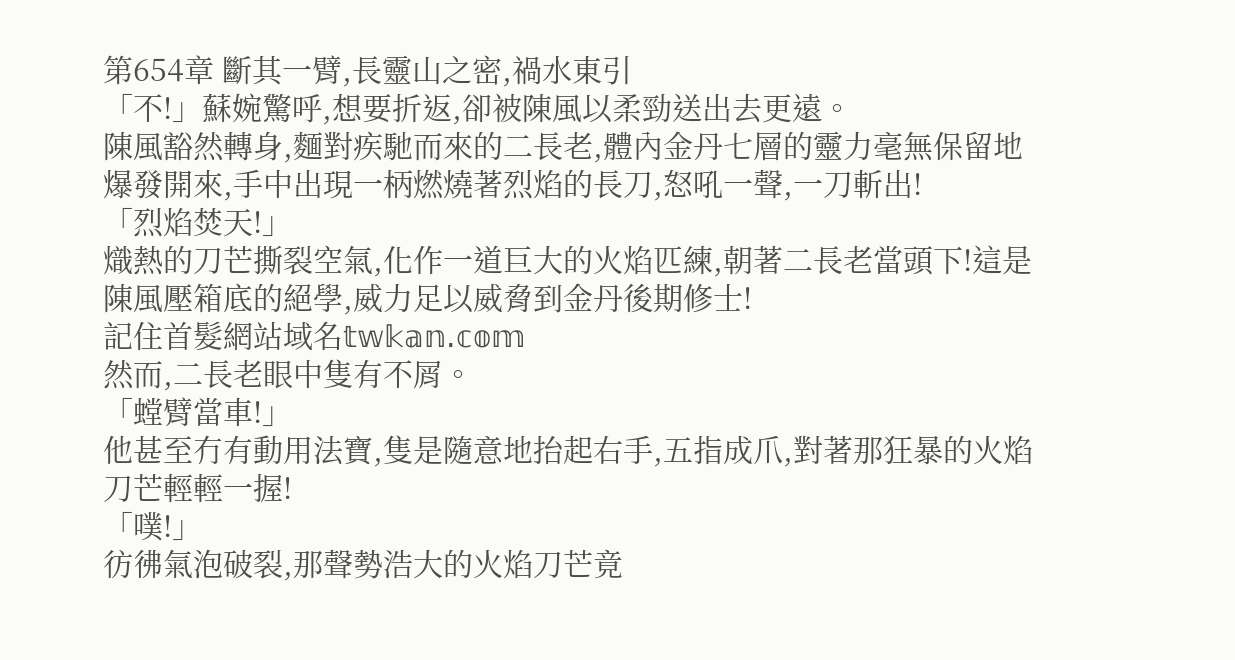第654章 斷其一臂,長靈山之密,禍水東引
「不!」蘇婉驚呼,想要折返,卻被陳風以柔勁送出去更遠。
陳風豁然轉身,麵對疾馳而來的二長老,體內金丹七層的靈力毫無保留地爆發開來,手中出現一柄燃燒著烈焰的長刀,怒吼一聲,一刀斬出!
「烈焰焚天!」
熾熱的刀芒撕裂空氣,化作一道巨大的火焰匹練,朝著二長老當頭下!這是陳風壓箱底的絕學,威力足以威脅到金丹後期修士!
記住首髮網站域名𝕥𝕨𝕜𝕒𝕟.𝕔𝕠𝕞
然而,二長老眼中隻有不屑。
「螳臂當車!」
他甚至冇有動用法寶,隻是隨意地抬起右手,五指成爪,對著那狂暴的火焰刀芒輕輕一握!
「噗!」
彷彿氣泡破裂,那聲勢浩大的火焰刀芒竟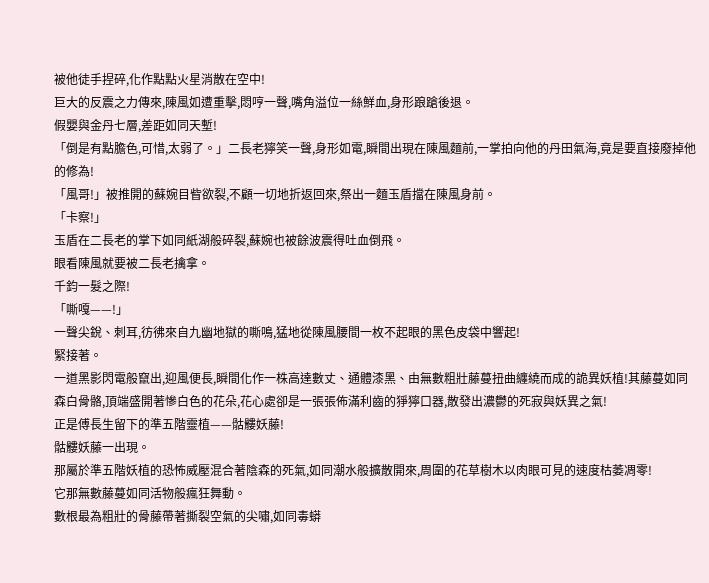被他徒手捏碎,化作點點火星消散在空中!
巨大的反震之力傳來,陳風如遭重擊,悶哼一聲,嘴角溢位一絲鮮血,身形踉蹌後退。
假嬰與金丹七層,差距如同天塹!
「倒是有點膽色,可惜,太弱了。」二長老獰笑一聲,身形如電,瞬間出現在陳風麵前,一掌拍向他的丹田氣海,竟是要直接廢掉他的修為!
「風哥!」被推開的蘇婉目眥欲裂,不顧一切地折返回來,祭出一麵玉盾擋在陳風身前。
「卡察!」
玉盾在二長老的掌下如同紙湖般碎裂,蘇婉也被餘波震得吐血倒飛。
眼看陳風就要被二長老擒拿。
千鈞一髮之際!
「嘶嘎——!」
一聲尖銳、刺耳,彷彿來自九幽地獄的嘶鳴,猛地從陳風腰間一枚不起眼的黑色皮袋中響起!
緊接著。
一道黑影閃電般竄出,迎風便長,瞬間化作一株高達數丈、通體漆黑、由無數粗壯藤蔓扭曲纏繞而成的詭異妖植!其藤蔓如同森白骨骼,頂端盛開著慘白色的花朵,花心處卻是一張張佈滿利齒的猙獰口器,散發出濃鬱的死寂與妖異之氣!
正是傅長生留下的準五階靈植——骷髏妖藤!
骷髏妖藤一出現。
那屬於準五階妖植的恐怖威壓混合著陰森的死氣,如同潮水般擴散開來,周圍的花草樹木以肉眼可見的速度枯萎凋零!
它那無數藤蔓如同活物般瘋狂舞動。
數根最為粗壯的骨藤帶著撕裂空氣的尖嘯,如同毒蟒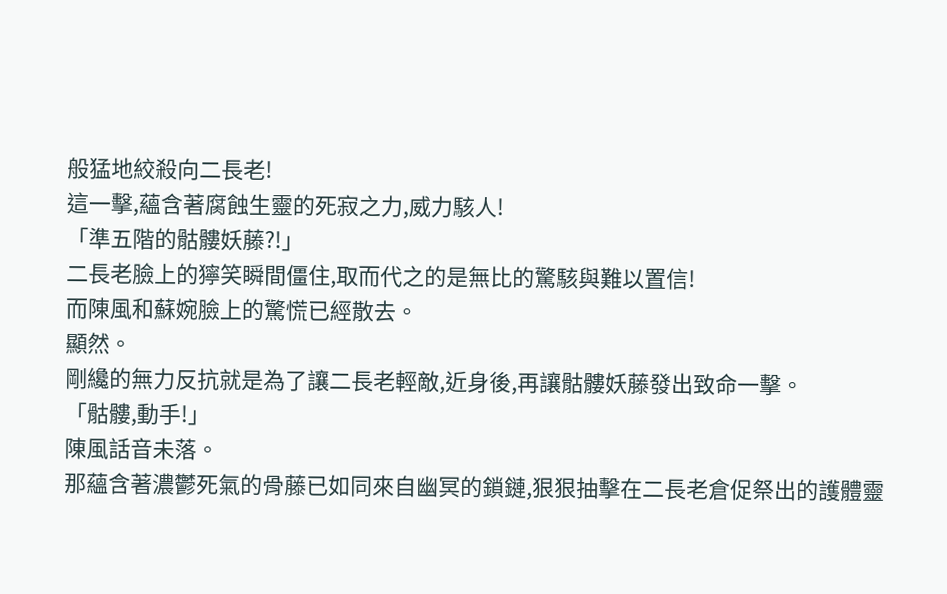般猛地絞殺向二長老!
這一擊,蘊含著腐蝕生靈的死寂之力,威力駭人!
「準五階的骷髏妖藤?!」
二長老臉上的獰笑瞬間僵住,取而代之的是無比的驚駭與難以置信!
而陳風和蘇婉臉上的驚慌已經散去。
顯然。
剛纔的無力反抗就是為了讓二長老輕敵,近身後,再讓骷髏妖藤發出致命一擊。
「骷髏,動手!」
陳風話音未落。
那蘊含著濃鬱死氣的骨藤已如同來自幽冥的鎖鏈,狠狠抽擊在二長老倉促祭出的護體靈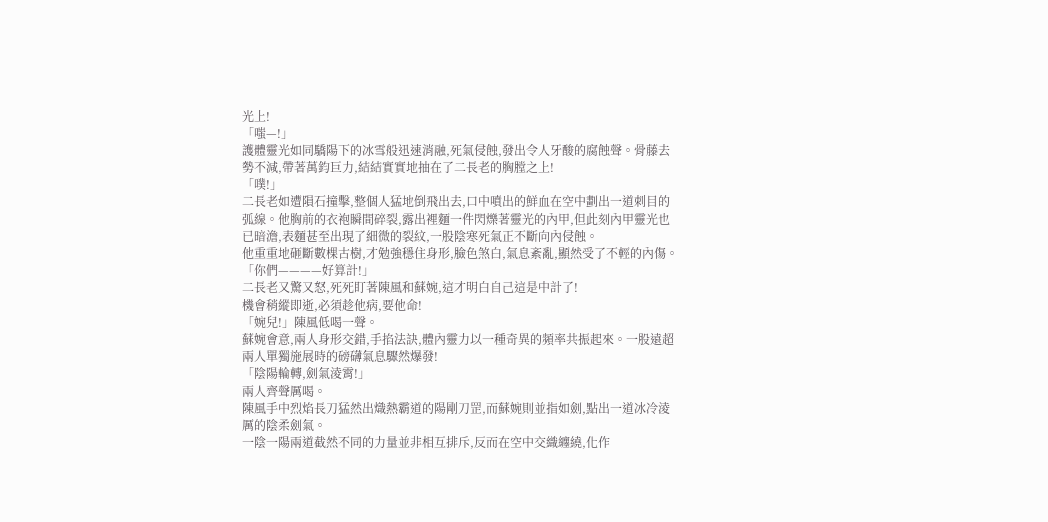光上!
「嗤—!」
護體靈光如同驕陽下的冰雪般迅速消融,死氣侵蝕,發出令人牙酸的腐蝕聲。骨藤去勢不減,帶著萬鈞巨力,結結實實地抽在了二長老的胸膛之上!
「噗!」
二長老如遭隕石撞擊,整個人猛地倒飛出去,口中噴出的鮮血在空中劃出一道刺目的弧線。他胸前的衣袍瞬間碎裂,露出裡麵一件閃爍著靈光的內甲,但此刻內甲靈光也已暗澹,表麵甚至出現了細微的裂紋,一股陰寒死氣正不斷向內侵蝕。
他重重地砸斷數棵古樹,才勉強穩住身形,臉色煞白,氣息紊亂,顯然受了不輕的內傷。
「你們————好算計!」
二長老又驚又怒,死死盯著陳風和蘇婉,這才明白自己這是中計了!
機會稍縱即逝,必須趁他病,要他命!
「婉兒!」陳風低喝一聲。
蘇婉會意,兩人身形交錯,手掐法訣,體內靈力以一種奇異的頻率共振起來。一股遠超兩人單獨施展時的磅礴氣息驟然爆發!
「陰陽輪轉,劍氣淩霄!」
兩人齊聲厲喝。
陳風手中烈焰長刀猛然出熾熱霸道的陽剛刀罡,而蘇婉則並指如劍,點出一道冰冷淩厲的陰柔劍氣。
一陰一陽兩道截然不同的力量並非相互排斥,反而在空中交織纏繞,化作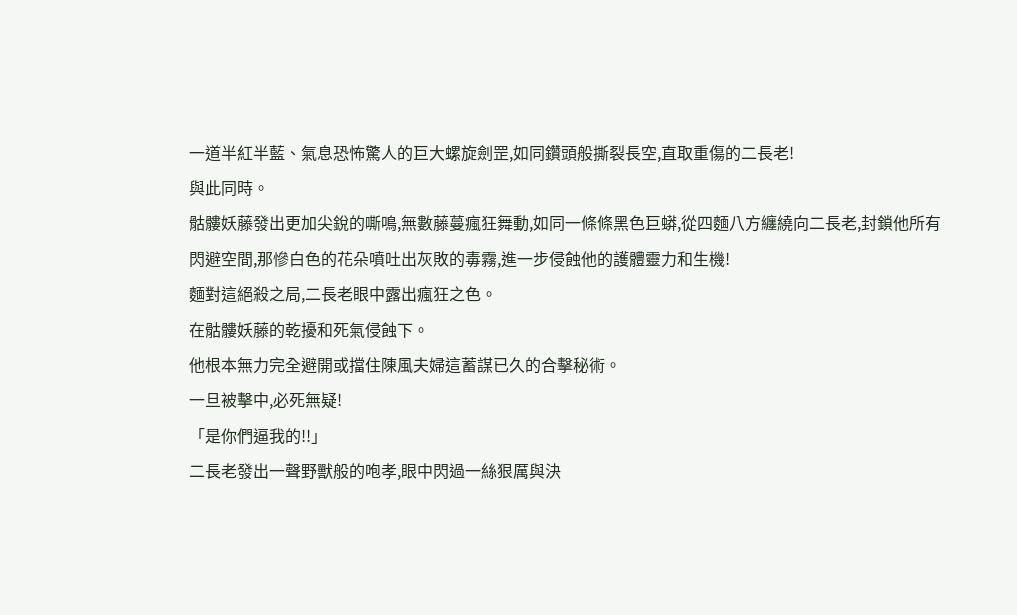一道半紅半藍、氣息恐怖驚人的巨大螺旋劍罡,如同鑽頭般撕裂長空,直取重傷的二長老!
與此同時。
骷髏妖藤發出更加尖銳的嘶鳴,無數藤蔓瘋狂舞動,如同一條條黑色巨蟒,從四麵八方纏繞向二長老,封鎖他所有閃避空間,那慘白色的花朵噴吐出灰敗的毒霧,進一步侵蝕他的護體靈力和生機!
麵對這絕殺之局,二長老眼中露出瘋狂之色。
在骷髏妖藤的乾擾和死氣侵蝕下。
他根本無力完全避開或擋住陳風夫婦這蓄謀已久的合擊秘術。
一旦被擊中,必死無疑!
「是你們逼我的!!」
二長老發出一聲野獸般的咆孝,眼中閃過一絲狠厲與決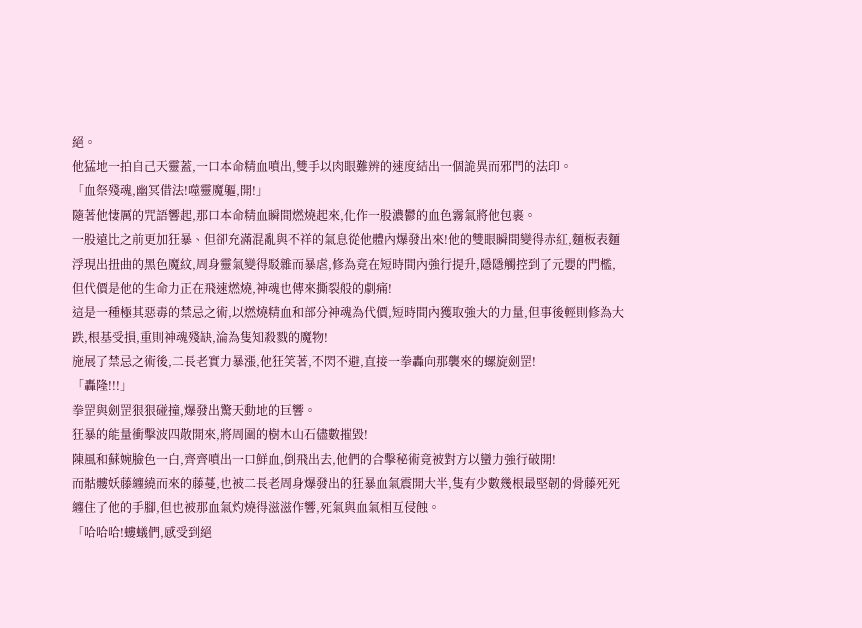絕。
他猛地一拍自己天靈蓋,一口本命精血噴出,雙手以肉眼難辨的速度結出一個詭異而邪門的法印。
「血祭殘魂,幽冥借法!噬靈魔軀,開!」
隨著他悽厲的咒語響起,那口本命精血瞬間燃燒起來,化作一股濃鬱的血色霧氣將他包裹。
一股遠比之前更加狂暴、但卻充滿混亂與不祥的氣息從他體內爆發出來!他的雙眼瞬間變得赤紅,麵板表麵浮現出扭曲的黑色魔紋,周身靈氣變得駁雜而暴虐,修為竟在短時間內強行提升,隱隱觸控到了元嬰的門檻,但代價是他的生命力正在飛速燃燒,神魂也傳來撕裂般的劇痛!
這是一種極其惡毒的禁忌之術,以燃燒精血和部分神魂為代價,短時間內獲取強大的力量,但事後輕則修為大跌,根基受損,重則神魂殘缺,淪為隻知殺戮的魔物!
施展了禁忌之術後,二長老實力暴漲,他狂笑著,不閃不避,直接一拳轟向那襲來的螺旋劍罡!
「轟隆!!!」
拳罡與劍罡狠狠碰撞,爆發出驚天動地的巨響。
狂暴的能量衝擊波四散開來,將周圍的樹木山石儘數摧毀!
陳風和蘇婉臉色一白,齊齊噴出一口鮮血,倒飛出去,他們的合擊秘術竟被對方以蠻力強行破開!
而骷髏妖藤纏繞而來的藤蔓,也被二長老周身爆發出的狂暴血氣震開大半,隻有少數幾根最堅韌的骨藤死死纏住了他的手腳,但也被那血氣灼燒得滋滋作響,死氣與血氣相互侵蝕。
「哈哈哈!螻蟻們,感受到絕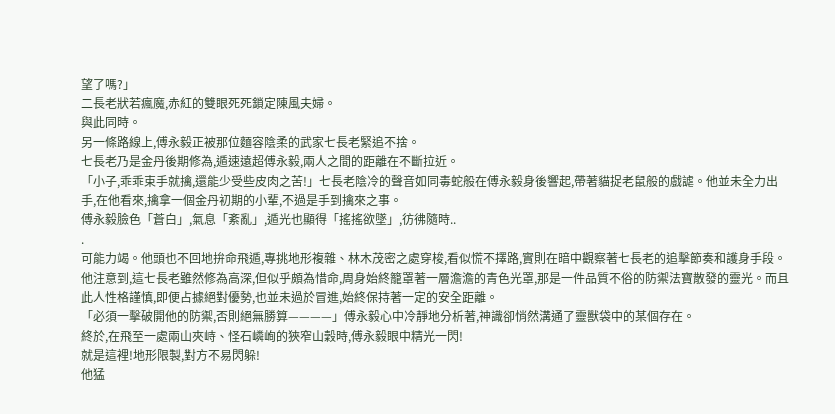望了嗎?」
二長老狀若瘋魔,赤紅的雙眼死死鎖定陳風夫婦。
與此同時。
另一條路線上,傅永毅正被那位麵容陰柔的武家七長老緊追不捨。
七長老乃是金丹後期修為,遁速遠超傅永毅,兩人之間的距離在不斷拉近。
「小子,乖乖束手就擒,還能少受些皮肉之苦!」七長老陰冷的聲音如同毒蛇般在傅永毅身後響起,帶著貓捉老鼠般的戲謔。他並未全力出手,在他看來,擒拿一個金丹初期的小輩,不過是手到擒來之事。
傅永毅臉色「蒼白」,氣息「紊亂」,遁光也顯得「搖搖欲墜」,彷彿隨時..
.
可能力竭。他頭也不回地拚命飛遁,專挑地形複雜、林木茂密之處穿梭,看似慌不擇路,實則在暗中觀察著七長老的追擊節奏和護身手段。
他注意到,這七長老雖然修為高深,但似乎頗為惜命,周身始終籠罩著一層澹澹的青色光罩,那是一件品質不俗的防禦法寶散發的靈光。而且此人性格謹慎,即便占據絕對優勢,也並未過於冒進,始終保持著一定的安全距離。
「必須一擊破開他的防禦,否則絕無勝算————」傅永毅心中冷靜地分析著,神識卻悄然溝通了靈獸袋中的某個存在。
終於,在飛至一處兩山夾峙、怪石嶙峋的狹窄山穀時,傅永毅眼中精光一閃!
就是這裡!地形限製,對方不易閃躲!
他猛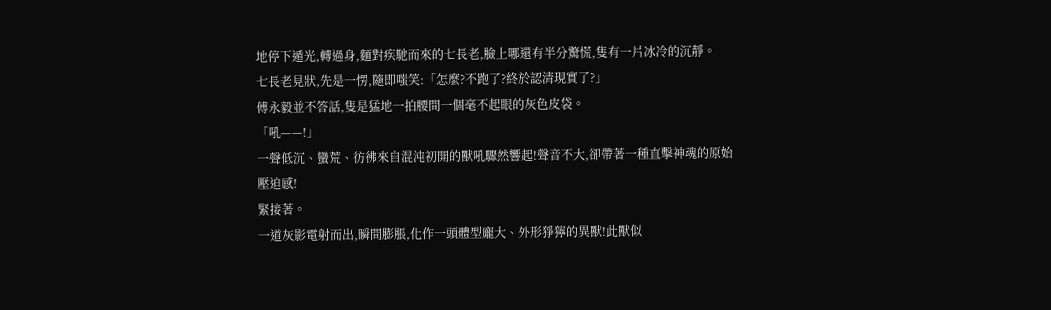地停下遁光,轉過身,麵對疾馳而來的七長老,臉上哪還有半分驚慌,隻有一片冰冷的沉靜。
七長老見狀,先是一愣,隨即嗤笑:「怎麼?不跑了?終於認清現實了?」
傅永毅並不答話,隻是猛地一拍腰間一個毫不起眼的灰色皮袋。
「吼——!」
一聲低沉、蠻荒、彷彿來自混沌初開的獸吼驟然響起!聲音不大,卻帶著一種直擊神魂的原始壓迫感!
緊接著。
一道灰影電射而出,瞬間膨脹,化作一頭體型龐大、外形猙獰的異獸!此獸似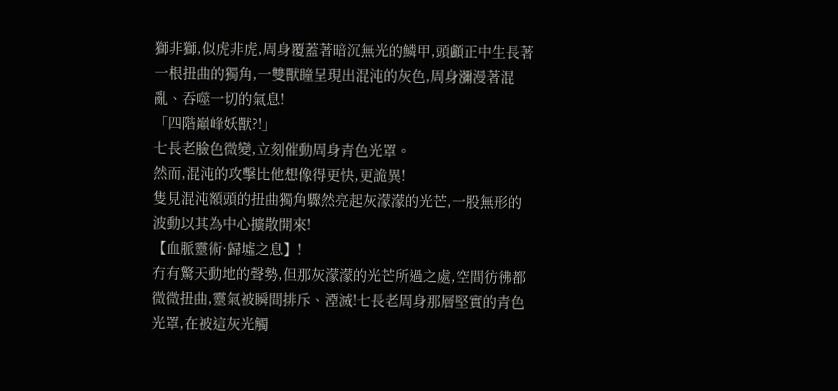獅非獅,似虎非虎,周身覆蓋著暗沉無光的鱗甲,頭顱正中生長著一根扭曲的獨角,一雙獸瞳呈現出混沌的灰色,周身瀰漫著混亂、吞噬一切的氣息!
「四階巔峰妖獸?!」
七長老臉色微變,立刻催動周身青色光罩。
然而,混沌的攻擊比他想像得更快,更詭異!
隻見混沌額頭的扭曲獨角驟然亮起灰濛濛的光芒,一股無形的波動以其為中心擴散開來!
【血脈靈術·歸墟之息】!
冇有驚天動地的聲勢,但那灰濛濛的光芒所過之處,空間彷彿都微微扭曲,靈氣被瞬間排斥、湮滅!七長老周身那層堅實的青色光罩,在被這灰光觸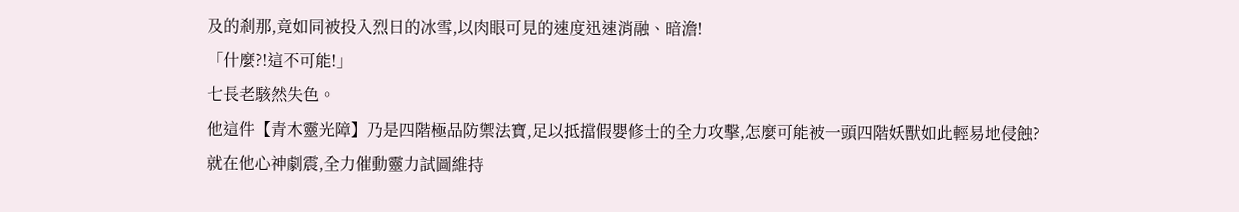及的剎那,竟如同被投入烈日的冰雪,以肉眼可見的速度迅速消融、暗澹!
「什麼?!這不可能!」
七長老駭然失色。
他這件【青木靈光障】乃是四階極品防禦法寶,足以抵擋假嬰修士的全力攻擊,怎麼可能被一頭四階妖獸如此輕易地侵蝕?
就在他心神劇震,全力催動靈力試圖維持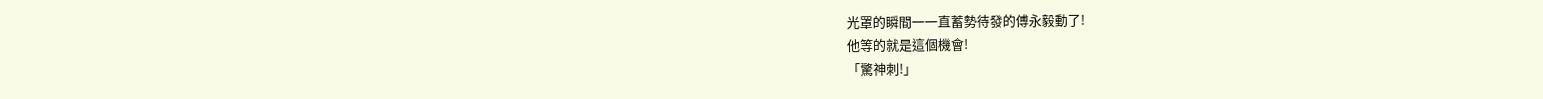光罩的瞬間一一直蓄勢待發的傅永毅動了!
他等的就是這個機會!
「驚神刺!」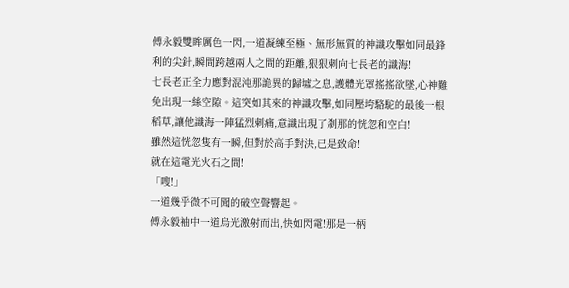傅永毅雙眸厲色一閃,一道凝練至極、無形無質的神識攻擊如同最鋒利的尖針,瞬間跨越兩人之間的距離,狠狠刺向七長老的識海!
七長老正全力應對混沌那詭異的歸墟之息,護體光罩搖搖欲墜,心神難免出現一絲空隙。這突如其來的神識攻擊,如同壓垮駱駝的最後一根稻草,讓他識海一陣猛烈刺痛,意識出現了剎那的恍忽和空白!
雖然這恍忽隻有一瞬,但對於高手對決,已是致命!
就在這電光火石之間!
「嗖!」
一道幾乎微不可聞的破空聲響起。
傅永毅袖中一道烏光激射而出,快如閃電!那是一柄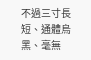不過三寸長短、通體烏黑、毫無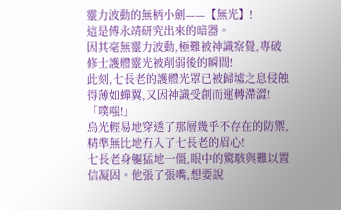靈力波動的無柄小劍——【無光】!
這是傅永靖研究出來的暗器。
因其毫無靈力波動,極難被神識察覺,專破修士護體靈光被削弱後的瞬間!
此刻,七長老的護體光罩已被歸墟之息侵蝕得薄如蟬翼,又因神識受創而運轉滯澀!
「噗嗤!」
烏光輕易地穿透了那層幾乎不存在的防禦,精準無比地冇入了七長老的眉心!
七長老身軀猛地一僵,眼中的驚駭與難以置信凝固。他張了張嘴,想要說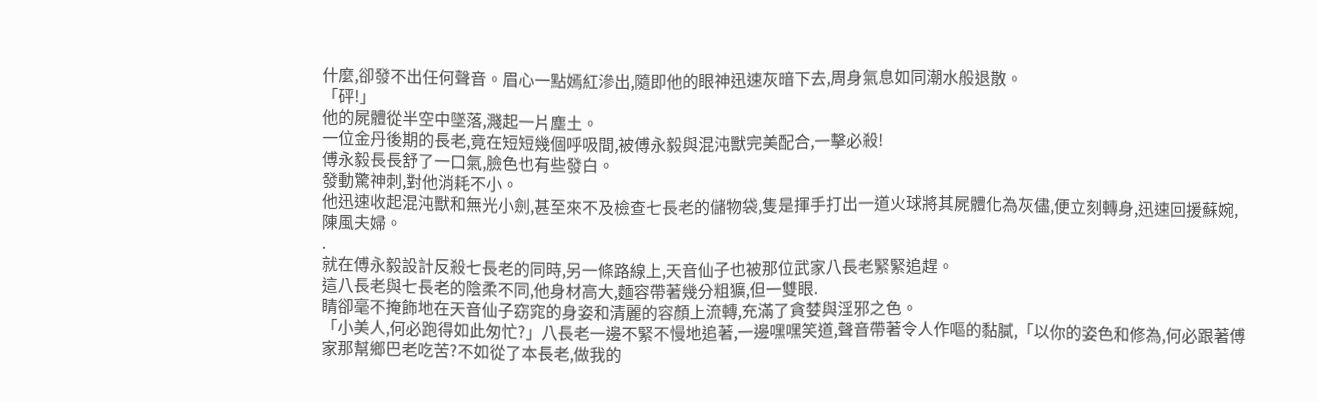什麼,卻發不出任何聲音。眉心一點嫣紅滲出,隨即他的眼神迅速灰暗下去,周身氣息如同潮水般退散。
「砰!」
他的屍體從半空中墜落,濺起一片塵土。
一位金丹後期的長老,竟在短短幾個呼吸間,被傅永毅與混沌獸完美配合,一擊必殺!
傅永毅長長舒了一口氣,臉色也有些發白。
發動驚神刺,對他消耗不小。
他迅速收起混沌獸和無光小劍,甚至來不及檢查七長老的儲物袋,隻是揮手打出一道火球將其屍體化為灰儘,便立刻轉身,迅速回援蘇婉,陳風夫婦。
.
就在傅永毅設計反殺七長老的同時,另一條路線上,天音仙子也被那位武家八長老緊緊追趕。
這八長老與七長老的陰柔不同,他身材高大,麵容帶著幾分粗獷,但一雙眼.
睛卻毫不掩飾地在天音仙子窈窕的身姿和清麗的容顏上流轉,充滿了貪婪與淫邪之色。
「小美人,何必跑得如此匆忙?」八長老一邊不緊不慢地追著,一邊嘿嘿笑道,聲音帶著令人作嘔的黏膩,「以你的姿色和修為,何必跟著傅家那幫鄉巴老吃苦?不如從了本長老,做我的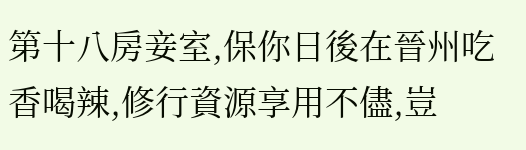第十八房妾室,保你日後在晉州吃香喝辣,修行資源享用不儘,豈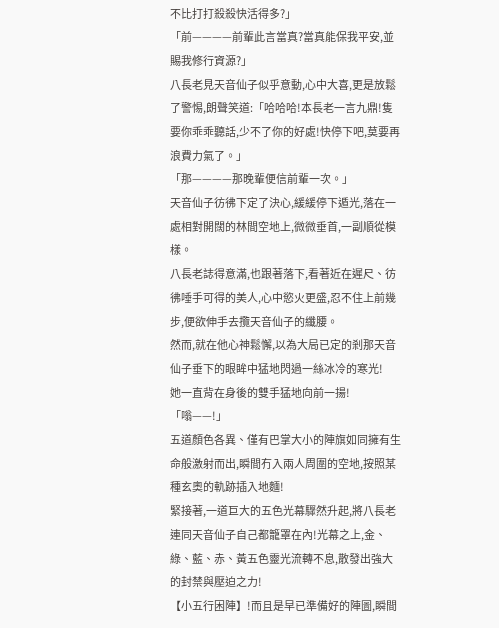不比打打殺殺快活得多?」
「前————前輩此言當真?當真能保我平安,並賜我修行資源?」
八長老見天音仙子似乎意動,心中大喜,更是放鬆了警惕,朗聲笑道:「哈哈哈!本長老一言九鼎!隻要你乖乖聽話,少不了你的好處!快停下吧,莫要再浪費力氣了。」
「那————那晚輩便信前輩一次。」
天音仙子彷彿下定了決心,緩緩停下遁光,落在一處相對開闊的林間空地上,微微垂首,一副順從模樣。
八長老誌得意滿,也跟著落下,看著近在遲尺、彷彿唾手可得的美人,心中慾火更盛,忍不住上前幾步,便欲伸手去攬天音仙子的纖腰。
然而,就在他心神鬆懈,以為大局已定的剎那天音仙子垂下的眼眸中猛地閃過一絲冰冷的寒光!
她一直背在身後的雙手猛地向前一揚!
「嗡——!」
五道顏色各異、僅有巴掌大小的陣旗如同擁有生命般激射而出,瞬間冇入兩人周圍的空地,按照某種玄奧的軌跡插入地麵!
緊接著,一道巨大的五色光幕驟然升起,將八長老連同天音仙子自己都籠罩在內!光幕之上,金、綠、藍、赤、黃五色靈光流轉不息,散發出強大的封禁與壓迫之力!
【小五行困陣】!而且是早已準備好的陣圖,瞬間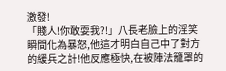激發!
「賤人!你敢耍我?!」八長老臉上的淫笑瞬間化為暴怒,他這才明白自己中了對方的緩兵之計!他反應極快,在被陣法籠罩的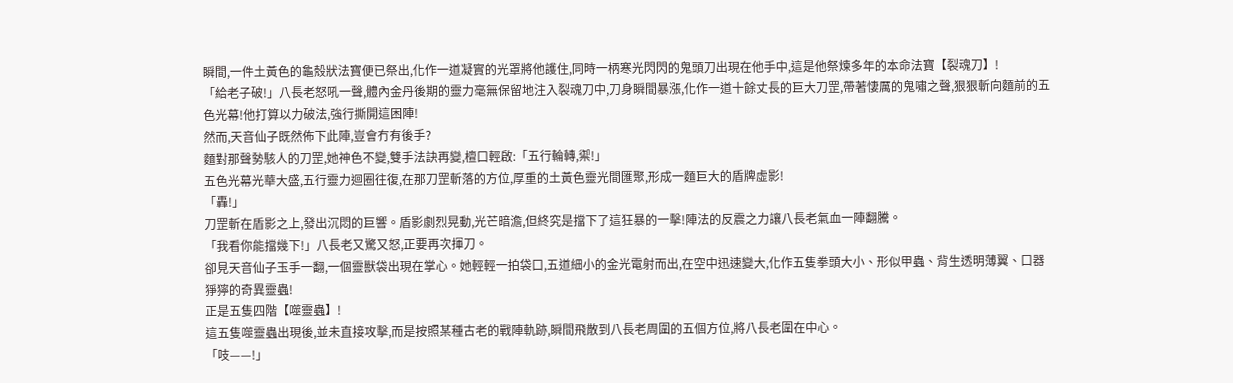瞬間,一件土黃色的龜殼狀法寶便已祭出,化作一道凝實的光罩將他護住,同時一柄寒光閃閃的鬼頭刀出現在他手中,這是他祭煉多年的本命法寶【裂魂刀】!
「給老子破!」八長老怒吼一聲,體內金丹後期的靈力毫無保留地注入裂魂刀中,刀身瞬間暴漲,化作一道十餘丈長的巨大刀罡,帶著悽厲的鬼嘯之聲,狠狠斬向麵前的五色光幕!他打算以力破法,強行撕開這困陣!
然而,天音仙子既然佈下此陣,豈會冇有後手?
麵對那聲勢駭人的刀罡,她神色不變,雙手法訣再變,檀口輕啟:「五行輪轉,禦!」
五色光幕光華大盛,五行靈力迴圈往復,在那刀罡斬落的方位,厚重的土黃色靈光間匯聚,形成一麵巨大的盾牌虛影!
「轟!」
刀罡斬在盾影之上,發出沉悶的巨響。盾影劇烈晃動,光芒暗澹,但終究是擋下了這狂暴的一擊!陣法的反震之力讓八長老氣血一陣翻騰。
「我看你能擋幾下!」八長老又驚又怒,正要再次揮刀。
卻見天音仙子玉手一翻,一個靈獸袋出現在掌心。她輕輕一拍袋口,五道細小的金光電射而出,在空中迅速變大,化作五隻拳頭大小、形似甲蟲、背生透明薄翼、口器猙獰的奇異靈蟲!
正是五隻四階【噬靈蟲】!
這五隻噬靈蟲出現後,並未直接攻擊,而是按照某種古老的戰陣軌跡,瞬間飛散到八長老周圍的五個方位,將八長老圍在中心。
「吱——!」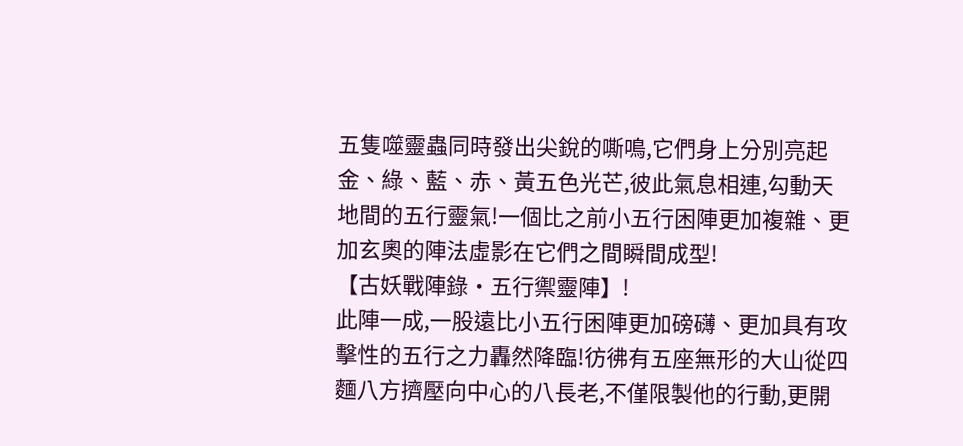五隻噬靈蟲同時發出尖銳的嘶鳴,它們身上分別亮起金、綠、藍、赤、黃五色光芒,彼此氣息相連,勾動天地間的五行靈氣!一個比之前小五行困陣更加複雜、更加玄奧的陣法虛影在它們之間瞬間成型!
【古妖戰陣錄·五行禦靈陣】!
此陣一成,一股遠比小五行困陣更加磅礴、更加具有攻擊性的五行之力轟然降臨!彷彿有五座無形的大山從四麵八方擠壓向中心的八長老,不僅限製他的行動,更開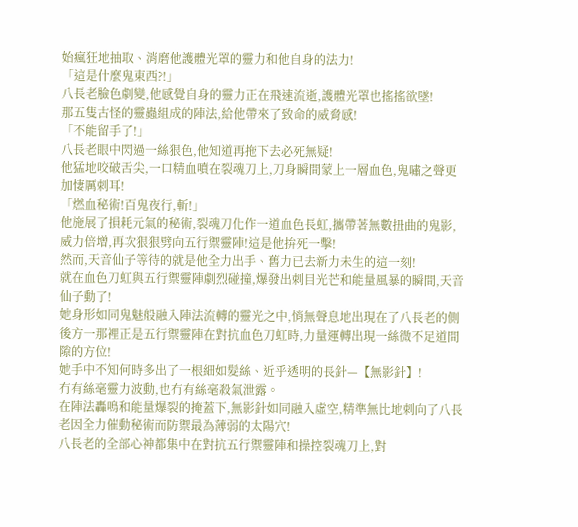始瘋狂地抽取、消磨他護體光罩的靈力和他自身的法力!
「這是什麼鬼東西?!」
八長老臉色劇變,他感覺自身的靈力正在飛速流逝,護體光罩也搖搖欲墜!
那五隻古怪的靈蟲組成的陣法,給他帶來了致命的威脅感!
「不能留手了!」
八長老眼中閃過一絲狠色,他知道再拖下去必死無疑!
他猛地咬破舌尖,一口精血噴在裂魂刀上,刀身瞬間蒙上一層血色,鬼嘯之聲更加悽厲刺耳!
「燃血秘術!百鬼夜行,斬!」
他施展了損耗元氣的秘術,裂魂刀化作一道血色長虹,攜帶著無數扭曲的鬼影,威力倍增,再次狠狠劈向五行禦靈陣!這是他拚死一擊!
然而,天音仙子等待的就是他全力出手、舊力已去新力未生的這一刻!
就在血色刀虹與五行禦靈陣劇烈碰撞,爆發出刺目光芒和能量風暴的瞬間,天音仙子動了!
她身形如同鬼魅般融入陣法流轉的靈光之中,悄無聲息地出現在了八長老的側後方一那裡正是五行禦靈陣在對抗血色刀虹時,力量運轉出現一絲微不足道間隙的方位!
她手中不知何時多出了一根細如髮絲、近乎透明的長針—【無影針】!
冇有絲毫靈力波動,也冇有絲毫殺氣泄露。
在陣法轟鳴和能量爆裂的掩蓋下,無影針如同融入虛空,精準無比地刺向了八長老因全力催動秘術而防禦最為薄弱的太陽穴!
八長老的全部心神都集中在對抗五行禦靈陣和操控裂魂刀上,對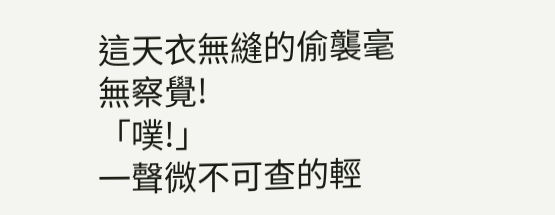這天衣無縫的偷襲毫無察覺!
「噗!」
一聲微不可查的輕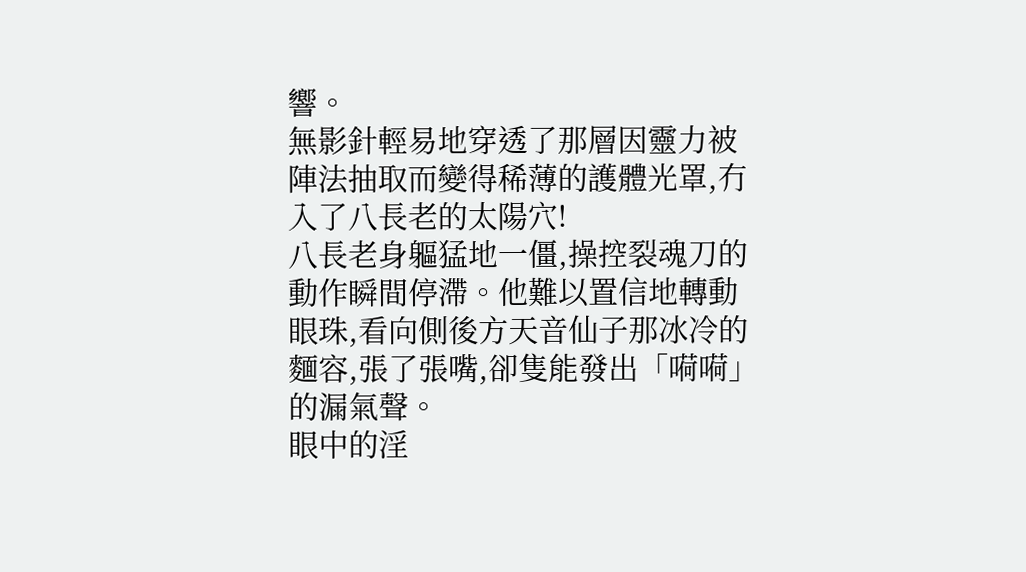響。
無影針輕易地穿透了那層因靈力被陣法抽取而變得稀薄的護體光罩,冇入了八長老的太陽穴!
八長老身軀猛地一僵,操控裂魂刀的動作瞬間停滯。他難以置信地轉動眼珠,看向側後方天音仙子那冰冷的麵容,張了張嘴,卻隻能發出「嗬嗬」的漏氣聲。
眼中的淫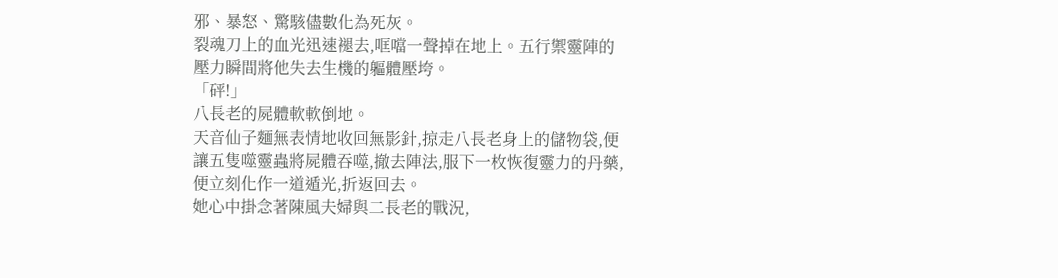邪、暴怒、驚駭儘數化為死灰。
裂魂刀上的血光迅速褪去,哐噹一聲掉在地上。五行禦靈陣的壓力瞬間將他失去生機的軀體壓垮。
「砰!」
八長老的屍體軟軟倒地。
天音仙子麵無表情地收回無影針,掠走八長老身上的儲物袋,便讓五隻噬靈蟲將屍體吞噬,撤去陣法,服下一枚恢復靈力的丹藥,便立刻化作一道遁光,折返回去。
她心中掛念著陳風夫婦與二長老的戰況,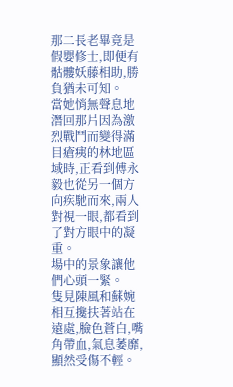那二長老畢竟是假嬰修士,即便有骷髏妖藤相助,勝負猶未可知。
當她悄無聲息地潛回那片因為激烈戰鬥而變得滿目瘡痍的林地區域時,正看到傅永毅也從另一個方向疾馳而來,兩人對視一眼,都看到了對方眼中的凝重。
場中的景象讓他們心頭一緊。
隻見陳風和蘇婉相互攙扶著站在遠處,臉色蒼白,嘴角帶血,氣息萎靡,顯然受傷不輕。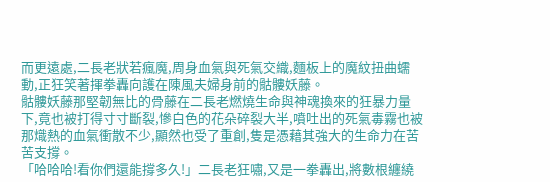而更遠處,二長老狀若瘋魔,周身血氣與死氣交織,麵板上的魔紋扭曲蠕動,正狂笑著揮拳轟向護在陳風夫婦身前的骷髏妖藤。
骷髏妖藤那堅韌無比的骨藤在二長老燃燒生命與神魂換來的狂暴力量下,竟也被打得寸寸斷裂,慘白色的花朵碎裂大半,噴吐出的死氣毒霧也被那熾熱的血氣衝散不少,顯然也受了重創,隻是憑藉其強大的生命力在苦苦支撐。
「哈哈哈!看你們還能撐多久!」二長老狂嘯,又是一拳轟出,將數根纏繞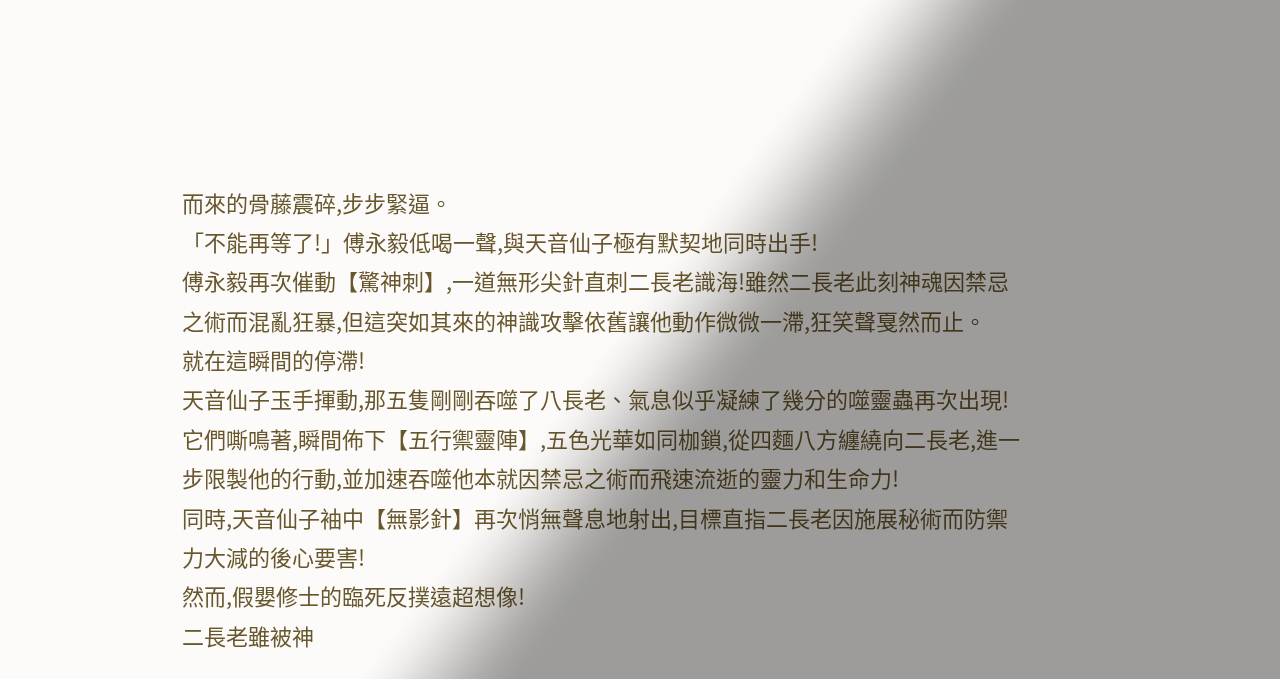而來的骨藤震碎,步步緊逼。
「不能再等了!」傅永毅低喝一聲,與天音仙子極有默契地同時出手!
傅永毅再次催動【驚神刺】,一道無形尖針直刺二長老識海!雖然二長老此刻神魂因禁忌之術而混亂狂暴,但這突如其來的神識攻擊依舊讓他動作微微一滯,狂笑聲戛然而止。
就在這瞬間的停滯!
天音仙子玉手揮動,那五隻剛剛吞噬了八長老、氣息似乎凝練了幾分的噬靈蟲再次出現!它們嘶鳴著,瞬間佈下【五行禦靈陣】,五色光華如同枷鎖,從四麵八方纏繞向二長老,進一步限製他的行動,並加速吞噬他本就因禁忌之術而飛速流逝的靈力和生命力!
同時,天音仙子袖中【無影針】再次悄無聲息地射出,目標直指二長老因施展秘術而防禦力大減的後心要害!
然而,假嬰修士的臨死反撲遠超想像!
二長老雖被神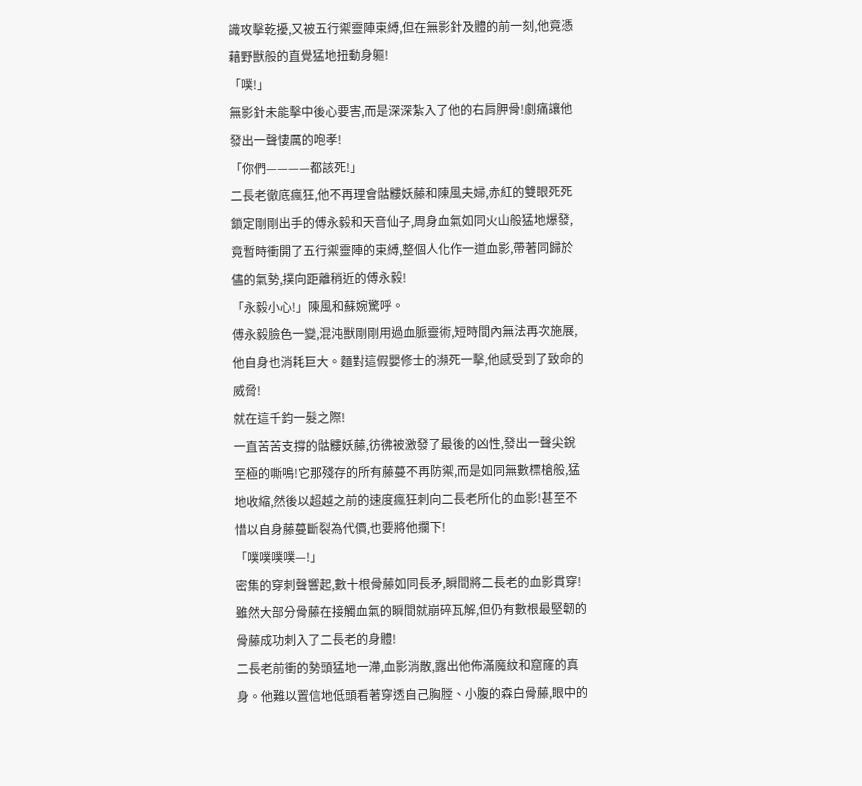識攻擊乾擾,又被五行禦靈陣束縛,但在無影針及體的前一刻,他竟憑藉野獸般的直覺猛地扭動身軀!
「噗!」
無影針未能擊中後心要害,而是深深紮入了他的右肩胛骨!劇痛讓他發出一聲悽厲的咆孝!
「你們————都該死!」
二長老徹底瘋狂,他不再理會骷髏妖藤和陳風夫婦,赤紅的雙眼死死鎖定剛剛出手的傅永毅和天音仙子,周身血氣如同火山般猛地爆發,竟暫時衝開了五行禦靈陣的束縛,整個人化作一道血影,帶著同歸於儘的氣勢,撲向距離稍近的傅永毅!
「永毅小心!」陳風和蘇婉驚呼。
傅永毅臉色一變,混沌獸剛剛用過血脈靈術,短時間內無法再次施展,他自身也消耗巨大。麵對這假嬰修士的瀕死一擊,他感受到了致命的威脅!
就在這千鈞一髮之際!
一直苦苦支撐的骷髏妖藤,彷彿被激發了最後的凶性,發出一聲尖銳至極的嘶鳴!它那殘存的所有藤蔓不再防禦,而是如同無數標槍般,猛地收縮,然後以超越之前的速度瘋狂刺向二長老所化的血影!甚至不惜以自身藤蔓斷裂為代價,也要將他攔下!
「噗噗噗噗—!」
密集的穿刺聲響起,數十根骨藤如同長矛,瞬間將二長老的血影貫穿!雖然大部分骨藤在接觸血氣的瞬間就崩碎瓦解,但仍有數根最堅韌的骨藤成功刺入了二長老的身體!
二長老前衝的勢頭猛地一滯,血影消散,露出他佈滿魔紋和窟窿的真身。他難以置信地低頭看著穿透自己胸膛、小腹的森白骨藤,眼中的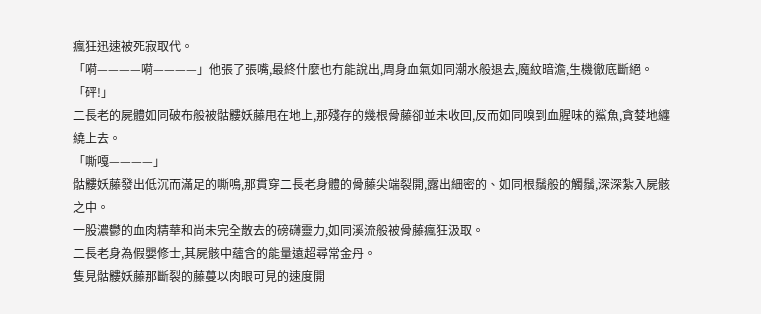瘋狂迅速被死寂取代。
「嗬————嗬————」他張了張嘴,最終什麼也冇能說出,周身血氣如同潮水般退去,魔紋暗澹,生機徹底斷絕。
「砰!」
二長老的屍體如同破布般被骷髏妖藤甩在地上,那殘存的幾根骨藤卻並未收回,反而如同嗅到血腥味的鯊魚,貪婪地纏繞上去。
「嘶嘎————」
骷髏妖藤發出低沉而滿足的嘶鳴,那貫穿二長老身體的骨藤尖端裂開,露出細密的、如同根鬚般的觸鬚,深深紮入屍骸之中。
一股濃鬱的血肉精華和尚未完全散去的磅礴靈力,如同溪流般被骨藤瘋狂汲取。
二長老身為假嬰修士,其屍骸中蘊含的能量遠超尋常金丹。
隻見骷髏妖藤那斷裂的藤蔓以肉眼可見的速度開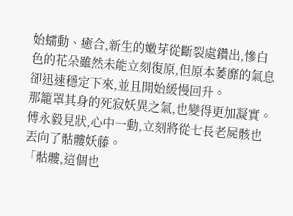始蠕動、癒合,新生的嫩芽從斷裂處鑽出,慘白色的花朵雖然未能立刻復原,但原本萎靡的氣息卻迅速穩定下來,並且開始緩慢回升。
那籠罩其身的死寂妖異之氣,也變得更加凝實。
傅永毅見狀,心中一動,立刻將從七長老屍骸也丟向了骷髏妖藤。
「骷髏,這個也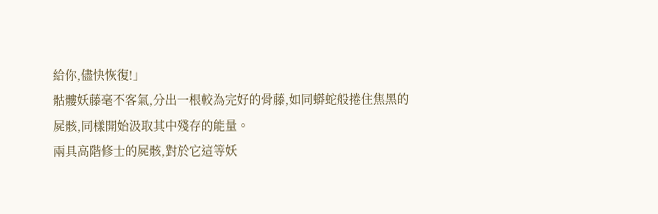給你,儘快恢復!」
骷髏妖藤毫不客氣,分出一根較為完好的骨藤,如同蟒蛇般捲住焦黑的屍骸,同樣開始汲取其中殘存的能量。
兩具高階修士的屍骸,對於它這等妖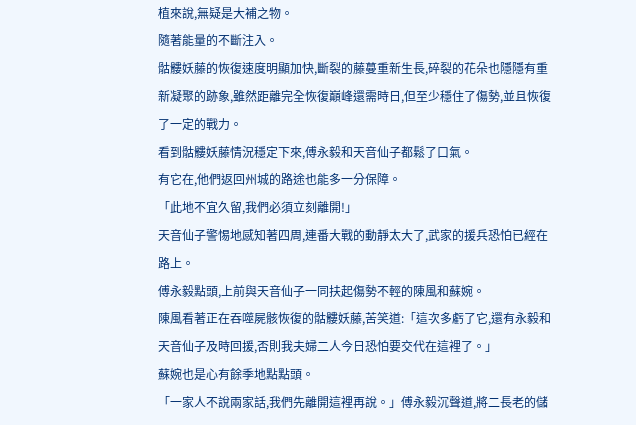植來說,無疑是大補之物。
隨著能量的不斷注入。
骷髏妖藤的恢復速度明顯加快,斷裂的藤蔓重新生長,碎裂的花朵也隱隱有重新凝聚的跡象,雖然距離完全恢復巔峰還需時日,但至少穩住了傷勢,並且恢復了一定的戰力。
看到骷髏妖藤情況穩定下來,傅永毅和天音仙子都鬆了口氣。
有它在,他們返回州城的路途也能多一分保障。
「此地不宜久留,我們必須立刻離開!」
天音仙子警惕地感知著四周,連番大戰的動靜太大了,武家的援兵恐怕已經在路上。
傅永毅點頭,上前與天音仙子一同扶起傷勢不輕的陳風和蘇婉。
陳風看著正在吞噬屍骸恢復的骷髏妖藤,苦笑道:「這次多虧了它,還有永毅和天音仙子及時回援,否則我夫婦二人今日恐怕要交代在這裡了。」
蘇婉也是心有餘季地點點頭。
「一家人不說兩家話,我們先離開這裡再說。」傅永毅沉聲道,將二長老的儲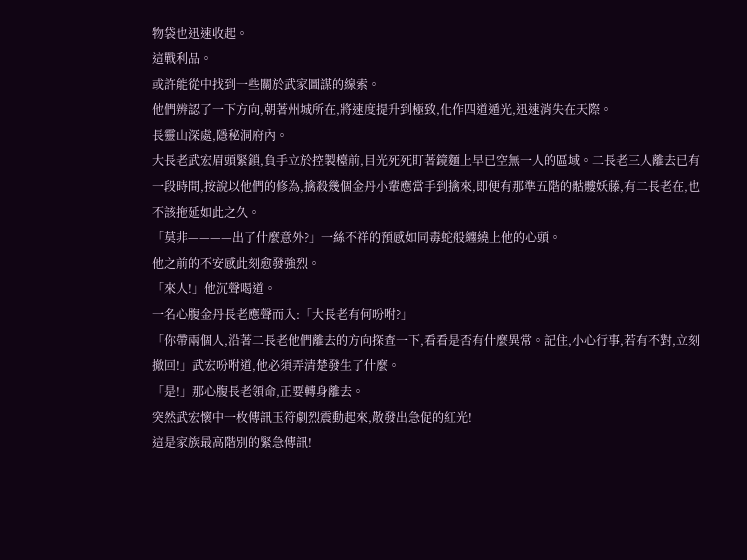物袋也迅速收起。
這戰利品。
或許能從中找到一些關於武家圖謀的線索。
他們辨認了一下方向,朝著州城所在,將速度提升到極致,化作四道遁光,迅速消失在天際。
長靈山深處,隱秘洞府內。
大長老武宏眉頭緊鎖,負手立於控製檯前,目光死死盯著鏡麵上早已空無一人的區域。二長老三人離去已有一段時間,按說以他們的修為,擒殺幾個金丹小輩應當手到擒來,即便有那準五階的骷髏妖藤,有二長老在,也不該拖延如此之久。
「莫非————出了什麼意外?」一絲不祥的預感如同毒蛇般纏繞上他的心頭。
他之前的不安感此刻愈發強烈。
「來人!」他沉聲喝道。
一名心腹金丹長老應聲而入:「大長老有何吩咐?」
「你帶兩個人,沿著二長老他們離去的方向探查一下,看看是否有什麼異常。記住,小心行事,若有不對,立刻撤回!」武宏吩咐道,他必須弄清楚發生了什麼。
「是!」那心腹長老領命,正要轉身離去。
突然武宏懷中一枚傳訊玉符劇烈震動起來,散發出急促的紅光!
這是家族最高階別的緊急傳訊!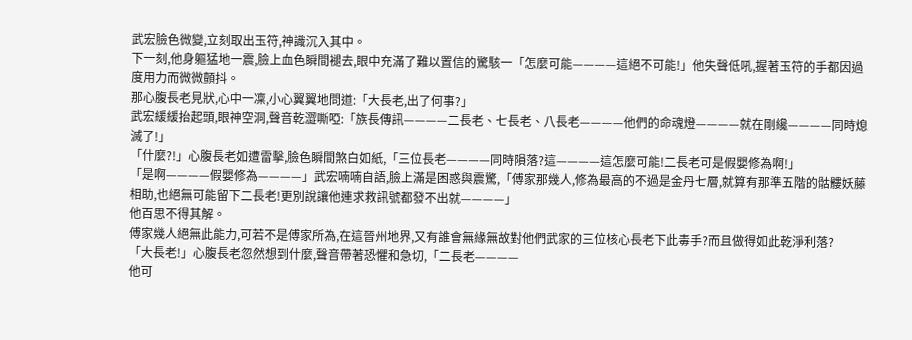武宏臉色微變,立刻取出玉符,神識沉入其中。
下一刻,他身軀猛地一震,臉上血色瞬間褪去,眼中充滿了難以置信的驚駭一「怎麼可能————這絕不可能!」他失聲低吼,握著玉符的手都因過度用力而微微顫抖。
那心腹長老見狀,心中一凜,小心翼翼地問道:「大長老,出了何事?」
武宏緩緩抬起頭,眼神空洞,聲音乾澀嘶啞:「族長傳訊————二長老、七長老、八長老————他們的命魂燈————就在剛纔————同時熄滅了!」
「什麼?!」心腹長老如遭雷擊,臉色瞬間煞白如紙,「三位長老————同時隕落?這————這怎麼可能!二長老可是假嬰修為啊!」
「是啊————假嬰修為————」武宏喃喃自語,臉上滿是困惑與震驚,「傅家那幾人,修為最高的不過是金丹七層,就算有那準五階的骷髏妖藤相助,也絕無可能留下二長老!更別說讓他連求救訊號都發不出就————」
他百思不得其解。
傅家幾人絕無此能力,可若不是傅家所為,在這晉州地界,又有誰會無緣無故對他們武家的三位核心長老下此毒手?而且做得如此乾淨利落?
「大長老!」心腹長老忽然想到什麼,聲音帶著恐懼和急切,「二長老————
他可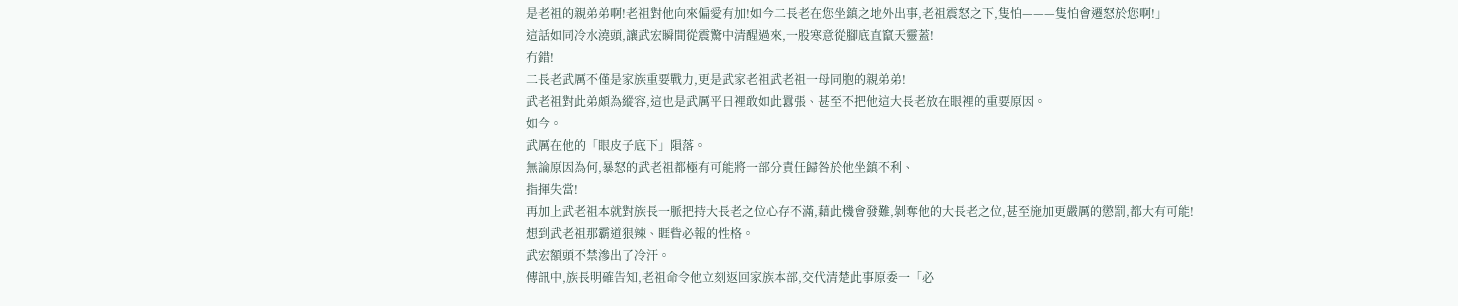是老祖的親弟弟啊!老祖對他向來偏愛有加!如今二長老在您坐鎮之地外出事,老祖震怒之下,隻怕———隻怕會遷怒於您啊!」
這話如同冷水澆頭,讓武宏瞬間從震驚中清醒過來,一股寒意從腳底直竄天靈蓋!
冇錯!
二長老武厲不僅是家族重要戰力,更是武家老祖武老祖一母同胞的親弟弟!
武老祖對此弟頗為縱容,這也是武厲平日裡敢如此囂張、甚至不把他這大長老放在眼裡的重要原因。
如今。
武厲在他的「眼皮子底下」隕落。
無論原因為何,暴怒的武老祖都極有可能將一部分責任歸咎於他坐鎮不利、
指揮失當!
再加上武老祖本就對族長一脈把持大長老之位心存不滿,藉此機會發難,剝奪他的大長老之位,甚至施加更嚴厲的懲罰,都大有可能!
想到武老祖那霸道狠辣、睚眥必報的性格。
武宏額頭不禁滲出了冷汗。
傳訊中,族長明確告知,老祖命令他立刻返回家族本部,交代清楚此事原委一「必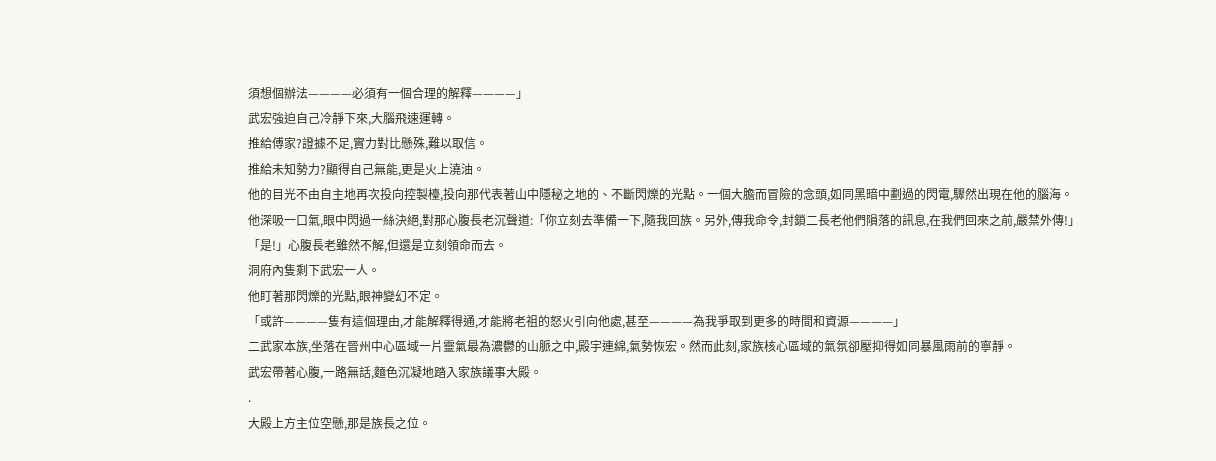須想個辦法————必須有一個合理的解釋————」
武宏強迫自己冷靜下來,大腦飛速運轉。
推給傅家?證據不足,實力對比懸殊,難以取信。
推給未知勢力?顯得自己無能,更是火上澆油。
他的目光不由自主地再次投向控製檯,投向那代表著山中隱秘之地的、不斷閃爍的光點。一個大膽而冒險的念頭,如同黑暗中劃過的閃電,驟然出現在他的腦海。
他深吸一口氣,眼中閃過一絲決絕,對那心腹長老沉聲道:「你立刻去準備一下,隨我回族。另外,傳我命令,封鎖二長老他們隕落的訊息,在我們回來之前,嚴禁外傳!」
「是!」心腹長老雖然不解,但還是立刻領命而去。
洞府內隻剩下武宏一人。
他盯著那閃爍的光點,眼神變幻不定。
「或許————隻有這個理由,才能解釋得通,才能將老祖的怒火引向他處,甚至————為我爭取到更多的時間和資源————」
二武家本族,坐落在晉州中心區域一片靈氣最為濃鬱的山脈之中,殿宇連綿,氣勢恢宏。然而此刻,家族核心區域的氣氛卻壓抑得如同暴風雨前的寧靜。
武宏帶著心腹,一路無話,麵色沉凝地踏入家族議事大殿。
.
大殿上方主位空懸,那是族長之位。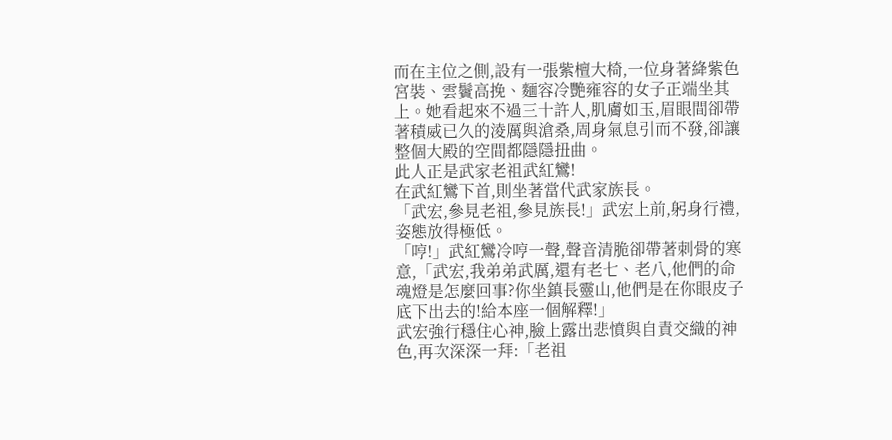而在主位之側,設有一張紫檀大椅,一位身著絳紫色宮裝、雲鬢高挽、麵容冷艷雍容的女子正端坐其上。她看起來不過三十許人,肌膚如玉,眉眼間卻帶著積威已久的淩厲與滄桑,周身氣息引而不發,卻讓整個大殿的空間都隱隱扭曲。
此人正是武家老祖武紅鸞!
在武紅鸞下首,則坐著當代武家族長。
「武宏,參見老祖,參見族長!」武宏上前,躬身行禮,姿態放得極低。
「哼!」武紅鸞冷哼一聲,聲音清脆卻帶著刺骨的寒意,「武宏,我弟弟武厲,還有老七、老八,他們的命魂燈是怎麼回事?你坐鎮長靈山,他們是在你眼皮子底下出去的!給本座一個解釋!」
武宏強行穩住心神,臉上露出悲憤與自責交織的神色,再次深深一拜:「老祖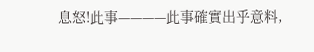息怒!此事————此事確實出乎意料,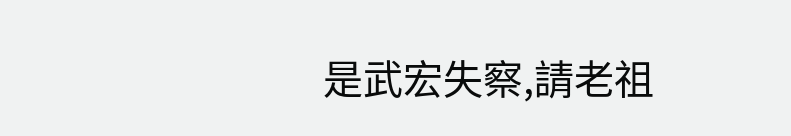是武宏失察,請老祖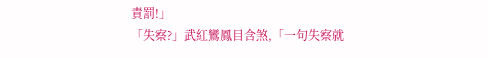責罰!」
「失察?」武紅鸞鳳目含煞,「一句失察就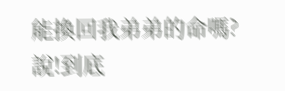能換回我弟弟的命嗎?說!到底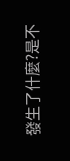發生了什麼?是不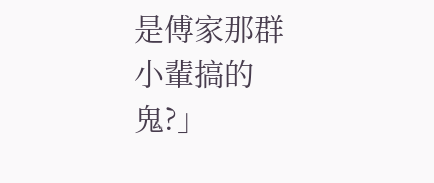是傅家那群小輩搞的鬼?」